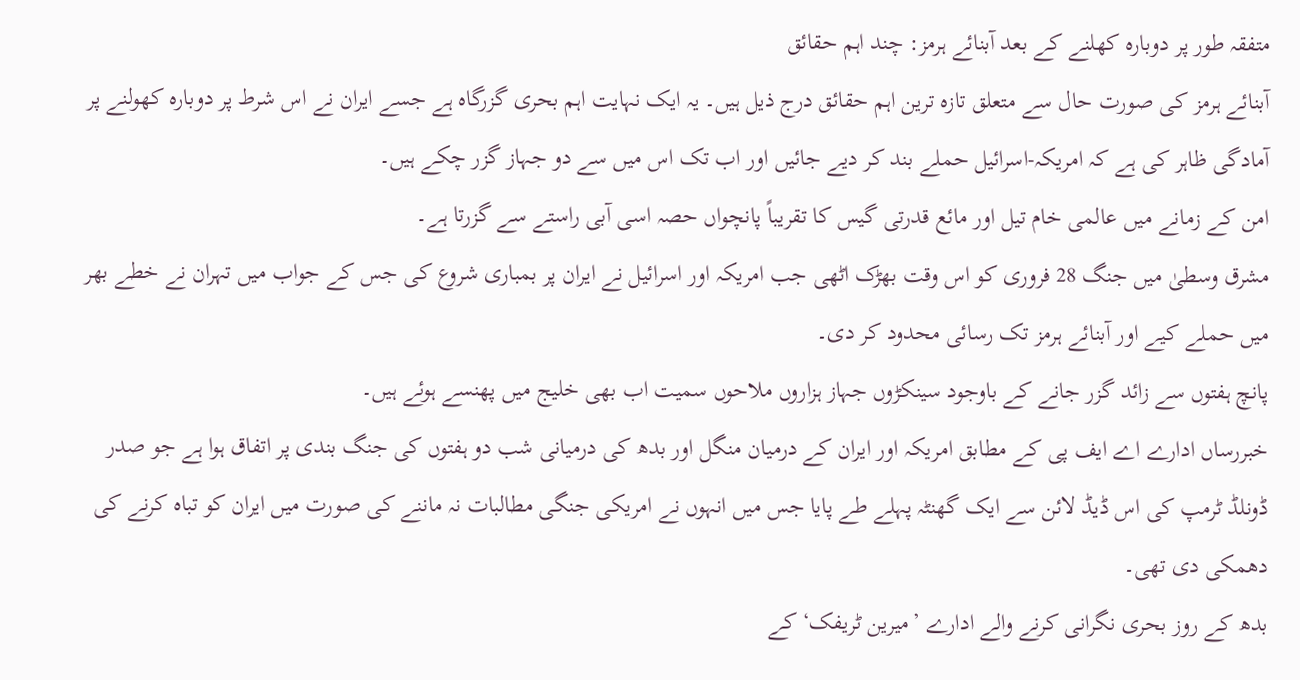متفقہ طور پر دوبارہ کھلنے کے بعد آبنائے ہرمز: چند اہم حقائق
آبنائے ہرمز کی صورت حال سے متعلق تازہ ترین اہم حقائق درج ذیل ہیں۔ یہ ایک نہایت اہم بحری گزرگاہ ہے جسے ایران نے اس شرط پر دوبارہ کھولنے پر آمادگی ظاہر کی ہے کہ امریکہ-اسرائیل حملے بند کر دیے جائیں اور اب تک اس میں سے دو جہاز گزر چکے ہیں۔
امن کے زمانے میں عالمی خام تیل اور مائع قدرتی گیس کا تقریباً پانچواں حصہ اسی آبی راستے سے گزرتا ہے۔
مشرق وسطیٰ میں جنگ 28 فروری کو اس وقت بھڑک اٹھی جب امریکہ اور اسرائیل نے ایران پر بمباری شروع کی جس کے جواب میں تہران نے خطے بھر میں حملے کیے اور آبنائے ہرمز تک رسائی محدود کر دی۔
پانچ ہفتوں سے زائد گزر جانے کے باوجود سینکڑوں جہاز ہزاروں ملاحوں سمیت اب بھی خلیج میں پھنسے ہوئے ہیں۔
خبررساں ادارے اے ایف پی کے مطابق امریکہ اور ایران کے درمیان منگل اور بدھ کی درمیانی شب دو ہفتوں کی جنگ بندی پر اتفاق ہوا ہے جو صدر ڈونلڈ ٹرمپ کی اس ڈیڈ لائن سے ایک گھنٹہ پہلے طے پایا جس میں انہوں نے امریکی جنگی مطالبات نہ ماننے کی صورت میں ایران کو تباہ کرنے کی دھمکی دی تھی۔
بدھ کے روز بحری نگرانی کرنے والے ادارے ’میرین ٹریفک‘ کے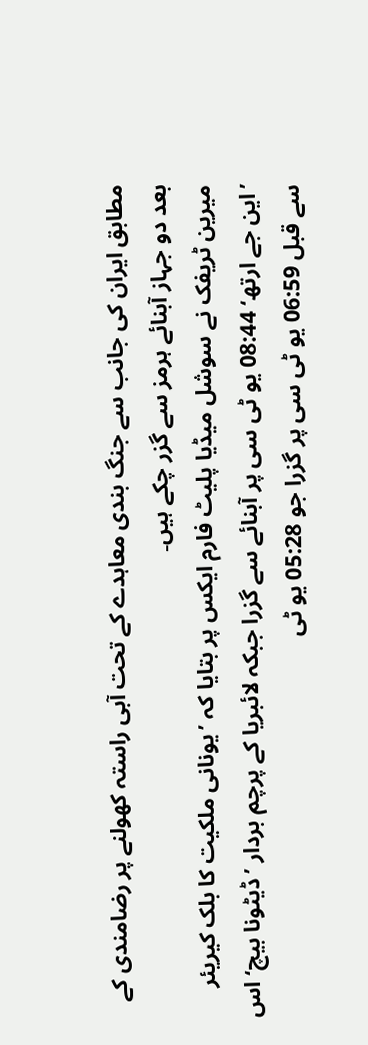مطابق ایران کی جانب سے جنگ بندی معاہدے کے تحت آبی راستہ کھولنے پر رضامندی کے بعد دو جہاز آبنائے ہرمز سے گزر چکے ہیں۔
میرین ٹریفک نے سوشل میڈیا پلیٹ فارم ایکس پر بتایا کہ ’یونانی ملکیت کا بلک کیریئر ’این جے ارتھ‘ 08:44 یو ٹی سی پر آبنائے سے گزرا جبکہ لائبریا کے پرچم بردار ’ڈیٹونا بیچ‘ اس سے قبل 06:59 یو ٹی سی پر گزرا جو 05:28 یو ٹی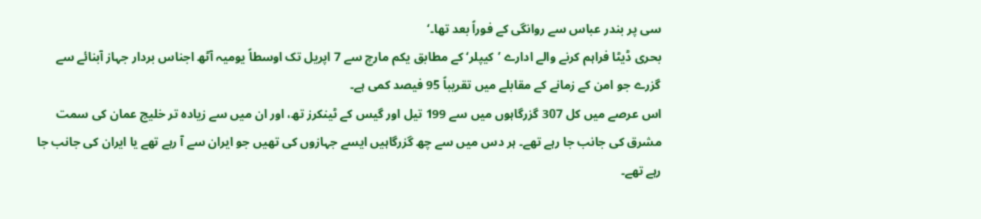سی پر بندر عباس سے روانگی کے فوراً بعد تھا۔‘
بحری ڈیٹا فراہم کرنے والے ادارے ’کیپلر‘ کے مطابق یکم مارچ سے 7 اپریل تک اوسطاً یومیہ آٹھ اجناس بردار جہاز آبنائے سے گزرے جو امن کے زمانے کے مقابلے میں تقریباً 95 فیصد کمی ہے۔
اس عرصے میں کل 307 گزرگاہوں میں سے 199 تیل اور گیس کے ٹینکرز تھ، اور ان میں سے زیادہ تر خلیج عمان کی سمت مشرق کی جانب جا رہے تھے۔ ہر دس میں سے چھ گزرگاہیں ایسے جہازوں کی تھیں جو ایران سے آ رہے تھے یا ایران کی جانب جا رہے تھے۔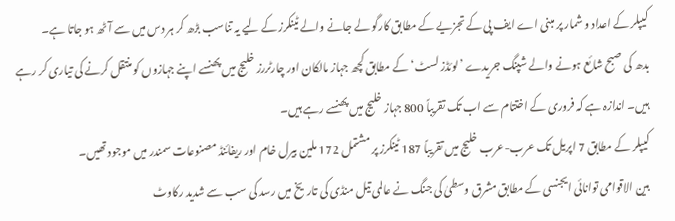کیپلر کے اعداد و شمار پر مبنی اے ایف پی کے تجزیے کے مطابق کارگو لے جانے والے ٹینکرز کے لیے یہ تناسب بڑھ کر ہر دس میں سے آٹھ ہو جاتا ہے۔
بدھ کی صبح شائع ہونے والے شپنگ جریدے ’لوئڈز لسٹ‘ کے مطابق کچھ جہاز مالکان اور چارٹررز خلیج میں پھنسے اپنے جہازوں کو منتقل کرنے کی تیاری کر رہے ہیں۔ اندازہ ہے کہ فروری کے اختتام سے اب تک تقریباً 800 جہاز خلیج میں پھنسے رہے ہیں۔
کیپلر کے مطابق 7 اپریل تک عرب-عرب خلیج میں تقریباً 187 ٹینکرز پر مشتمل 172 ملین بیرل خام اور ریفائنڈ مصنوعات سمندر میں موجود تھیں۔
بین الاقوامی توانائی ایجنسی کے مطابق مشرق وسطیٰ کی جنگ نے عالمی تیل منڈی کی تاریخ میں رسد کی سب سے شدید رکاوٹ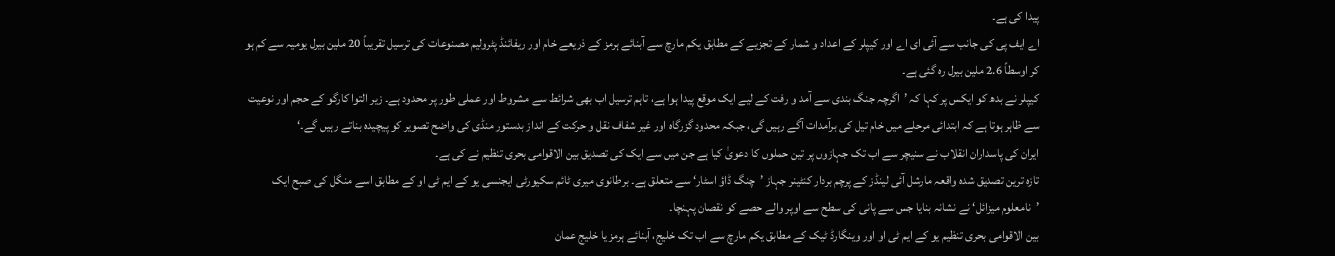پیدا کی ہے۔
اے ایف پی کی جانب سے آئی ای اے اور کیپلر کے اعداد و شمار کے تجزیے کے مطابق یکم مارچ سے آبنائے ہرمز کے ذریعے خام اور ریفائنڈ پٹرولیم مصنوعات کی ترسیل تقریباً 20 ملین بیرل یومیہ سے کم ہو کر اوسطاً 2.6 ملین بیرل رہ گئی ہے۔
کیپلر نے بدھ کو ایکس پر کہا کہ ’اگرچہ جنگ بندی سے آمد و رفت کے لیے ایک موقع پیدا ہوا ہے، تاہم ترسیل اب بھی شرائط سے مشروط اور عملی طور پر محدود ہے۔ زیر التوا کارگو کے حجم اور نوعیت سے ظاہر ہوتا ہے کہ ابتدائی مرحلے میں خام تیل کی برآمدات آگے رہیں گی، جبکہ محدود گزرگاہ اور غیر شفاف نقل و حرکت کے انداز بدستور منڈی کی واضح تصویر کو پیچیدہ بناتے رہیں گے۔‘
ایران کی پاسداران انقلاب نے سنیچر سے اب تک جہازوں پر تین حملوں کا دعویٰ کیا ہے جن میں سے ایک کی تصدیق بین الاقوامی بحری تنظیم نے کی ہے۔
تازہ ترین تصدیق شدہ واقعہ مارشل آئی لینڈز کے پرچم بردار کنٹینر جہاز ’چنگ ڈاؤ اسٹار‘ سے متعلق ہے۔ برطانوی میری ٹائم سکیورٹی ایجنسی یو کے ایم ٹی او کے مطابق اسے منگل کی صبح ایک ’نامعلوم میزائل‘ نے نشانہ بنایا جس سے پانی کی سطح سے اوپر والے حصے کو نقصان پہنچا۔
بین الاقوامی بحری تنظیم یو کے ایم ٹی او اور وینگارڈ ٹیک کے مطابق یکم مارچ سے اب تک خلیج، آبنائے ہرمز یا خلیج عمان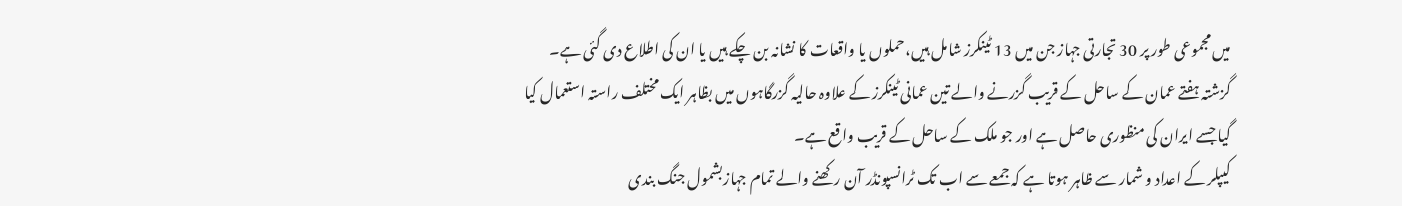میں مجموعی طور پر 30 تجارتی جہاز جن میں 13 ٹینکرز شامل ہیں،حملوں یا واقعات کا نشانہ بن چکے ہیں یا ان کی اطلاع دی گئی ہے۔
گزشتہ ہفتے عمان کے ساحل کے قریب گزرنے والے تین عمانی ٹینکرز کے علاوہ حالیہ گزرگاہوں میں بظاہر ایک مختلف راستہ استعمال کیا گیا جسے ایران کی منظوری حاصل ہے اور جو ملک کے ساحل کے قریب واقع ہے۔
کیپلر کے اعداد و شمار سے ظاہر ہوتا ہے کہ جمعے سے اب تک ٹرانسپونڈر آن رکھنے والے تمام جہازبشمول جنگ بندی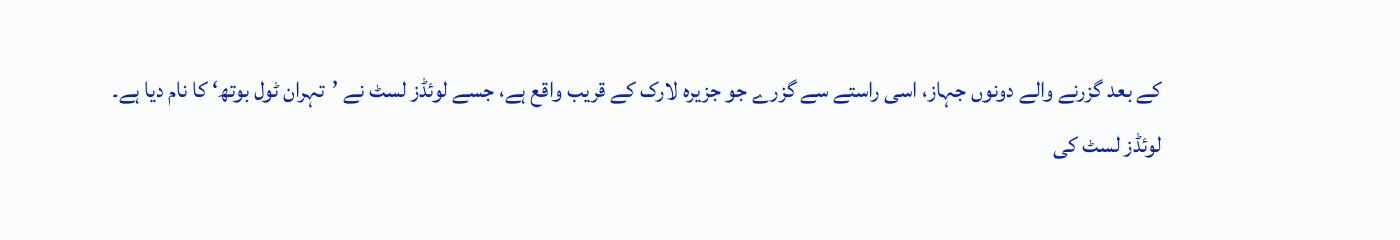کے بعد گزرنے والے دونوں جہاز، اسی راستے سے گزرے جو جزیرہ لارک کے قریب واقع ہے، جسے لوئڈز لسٹ نے ’تہران ٹول بوتھ‘ کا نام دیا ہے۔
لوئڈز لسٹ کی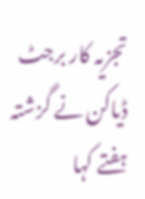تجزیہ کار برجٹ ڈیاکن نے گزشتہ ہفتے کہا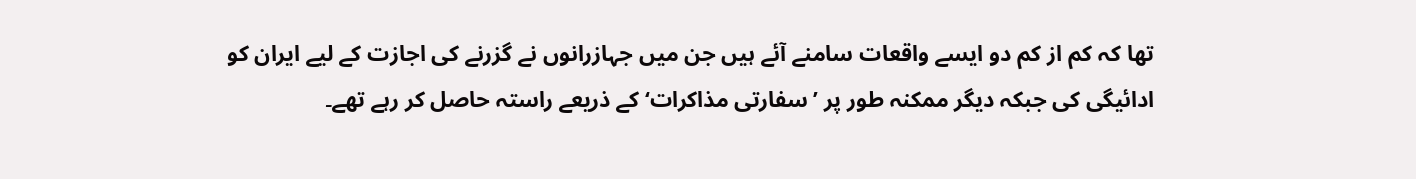تھا کہ کم از کم دو ایسے واقعات سامنے آئے ہیں جن میں جہازرانوں نے گزرنے کی اجازت کے لیے ایران کو ادائیگی کی جبکہ دیگر ممکنہ طور پر ’سفارتی مذاکرات‘ کے ذریعے راستہ حاصل کر رہے تھے۔